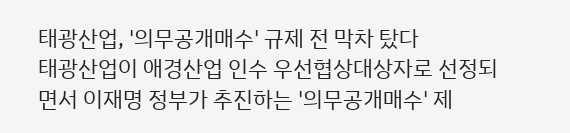태광산업, '의무공개매수' 규제 전 막차 탔다
태광산업이 애경산업 인수 우선협상대상자로 선정되면서 이재명 정부가 추진하는 '의무공개매수' 제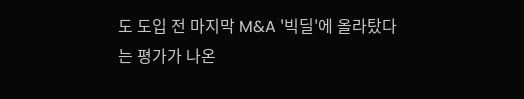도 도입 전 마지막 M&A '빅딜'에 올라탔다는 평가가 나온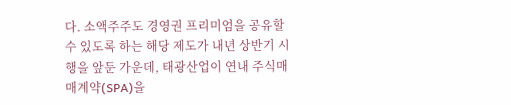다. 소액주주도 경영권 프리미엄을 공유할 수 있도록 하는 해당 제도가 내년 상반기 시행을 앞둔 가운데, 태광산업이 연내 주식매매계약(SPA)을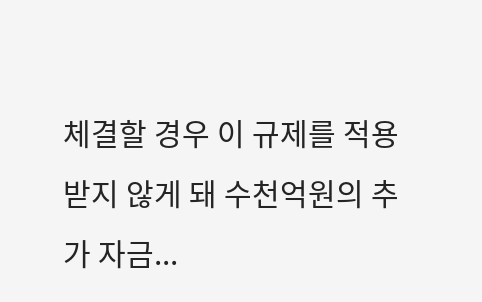체결할 경우 이 규제를 적용받지 않게 돼 수천억원의 추가 자금...